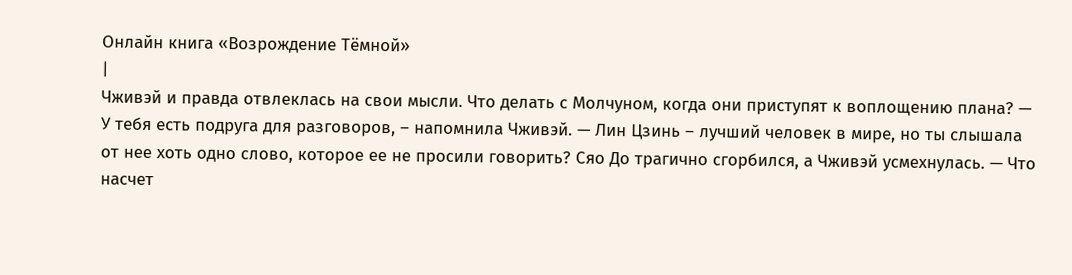Онлайн книга «Возрождение Тёмной»
|
Чживэй и правда отвлеклась на свои мысли. Что делать с Молчуном, когда они приступят к воплощению плана? — У тебя есть подруга для разговоров, – напомнила Чживэй. — Лин Цзинь – лучший человек в мире, но ты слышала от нее хоть одно слово, которое ее не просили говорить? Сяо До трагично сгорбился, а Чживэй усмехнулась. — Что насчет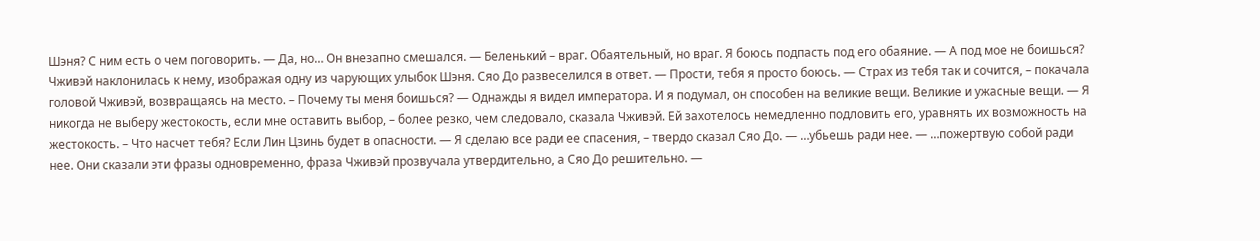Шэня? С ним есть о чем поговорить. — Да, но… Он внезапно смешался. — Беленький – враг. Обаятельный, но враг. Я боюсь подпасть под его обаяние. — А под мое не боишься? Чживэй наклонилась к нему, изображая одну из чарующих улыбок Шэня. Сяо До развеселился в ответ. — Прости, тебя я просто боюсь. — Страх из тебя так и сочится, – покачала головой Чживэй, возвращаясь на место. – Почему ты меня боишься? — Однажды я видел императора. И я подумал, он способен на великие вещи. Великие и ужасные вещи. — Я никогда не выберу жестокость, если мне оставить выбор, – более резко, чем следовало, сказала Чживэй. Ей захотелось немедленно подловить его, уравнять их возможность на жестокость. – Что насчет тебя? Если Лин Цзинь будет в опасности. — Я сделаю все ради ее спасения, – твердо сказал Сяо До. — …убьешь ради нее. — …пожертвую собой ради нее. Они сказали эти фразы одновременно, фраза Чживэй прозвучала утвердительно, а Сяо До решительно. —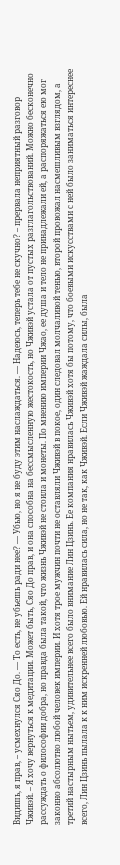Видишь, я прав, – усмехнулся Сяо До. — То есть, не убьешь ради нее? — Убью, но я не буду этим наслаждаться. — Надеюсь, теперь тебе не скучно? – прервала неприятный разговор Чживэй. – Я хочу вернуться к медитации. Может быть, Сяо До прав, и она способна на бессмысленную жестокость, но Чживэй устала от пустых разглагольствований. Можно бесконечно рассуждать о философии добра, но правда была такой, что жизнь Чживэй не стоила и монеты. По мнению империи Чжао, ее душа и тело не принадлежали ей, а распоряжаться ею мог законно абсолютно любой человек империи. И хотя трое мужчин почти не оставляли Чживэй в покое, один следовал молчаливой тенью, второй провожал насмешливым взглядом, а третий настырным нытьем, удивительнее всего было внимание Лин Цзинь. Ее компания нравилась Чживэй хотя бы потому, что боевыми искусствами с ней было заниматься интереснее всего, Лин Цзинь пылала к к ним искренней любовью. Ей нравилась сила, но не так, как Чживэй. Если Чживэй жаждала силы, была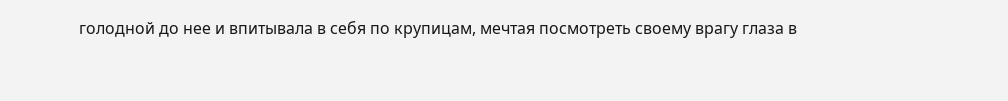голодной до нее и впитывала в себя по крупицам, мечтая посмотреть своему врагу глаза в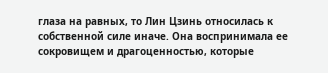глаза на равных, то Лин Цзинь относилась к собственной силе иначе. Она воспринимала ее сокровищем и драгоценностью, которые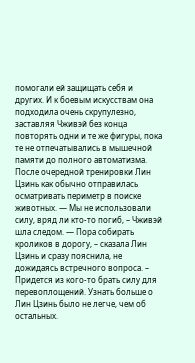помогали ей защищать себя и других. И к боевым искусствам она подходила очень скрупулезно, заставляя Чживэй без конца повторять одни и те же фигуры, пока те не отпечатывались в мышечной памяти до полного автоматизма. После очередной тренировки Лин Цзинь как обычно отправилась осматривать периметр в поиске животных. — Мы не использовали силу, вряд ли кто-то погиб, – Чживэй шла следом. — Пора собирать кроликов в дорогу, – сказала Лин Цзинь и сразу пояснила, не дожидаясь встречного вопроса. – Придется из кого-то брать силу для перевоплощений. Узнать больше о Лин Цзинь было не легче, чем об остальных.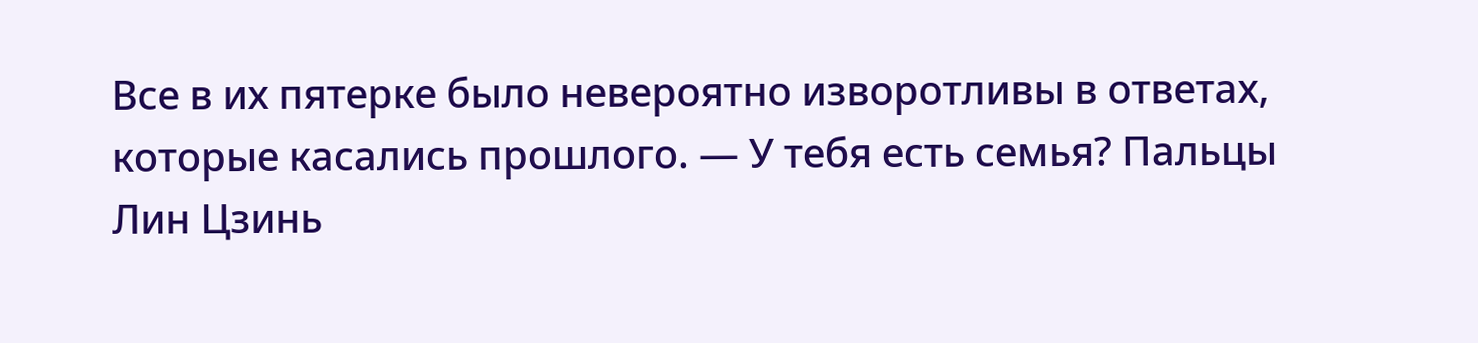Все в их пятерке было невероятно изворотливы в ответах, которые касались прошлого. — У тебя есть семья? Пальцы Лин Цзинь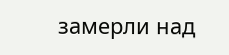замерли над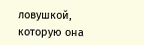ловушкой, которую она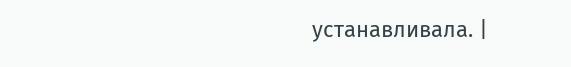устанавливала. |